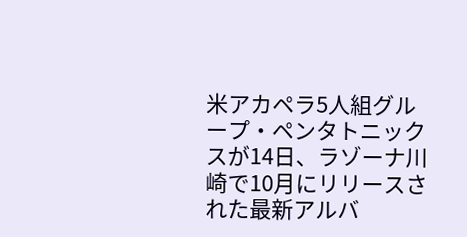米アカペラ5人組グループ・ペンタトニックスが14日、ラゾーナ川崎で10月にリリースされた最新アルバ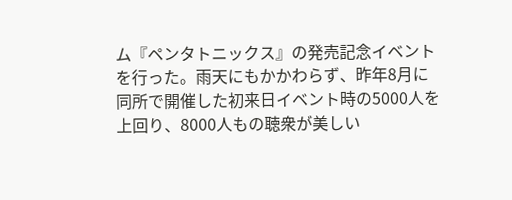ム『ペンタトニックス』の発売記念イベントを行った。雨天にもかかわらず、昨年8月に同所で開催した初来日イベント時の5000人を上回り、8000人もの聴衆が美しい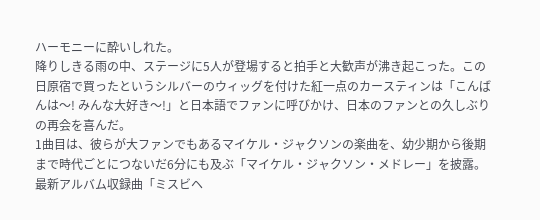ハーモニーに酔いしれた。
降りしきる雨の中、ステージに5人が登場すると拍手と大歓声が沸き起こった。この日原宿で買ったというシルバーのウィッグを付けた紅一点のカースティンは「こんばんは〜! みんな大好き〜!」と日本語でファンに呼びかけ、日本のファンとの久しぶりの再会を喜んだ。
1曲目は、彼らが大ファンでもあるマイケル・ジャクソンの楽曲を、幼少期から後期まで時代ごとにつないだ6分にも及ぶ「マイケル・ジャクソン・メドレー」を披露。最新アルバム収録曲「ミスビヘ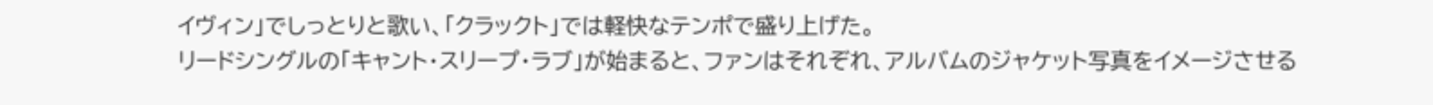イヴィン」でしっとりと歌い、「クラックト」では軽快なテンポで盛り上げた。
リードシングルの「キャント・スリープ・ラブ」が始まると、ファンはそれぞれ、アルバムのジャケット写真をイメージさせる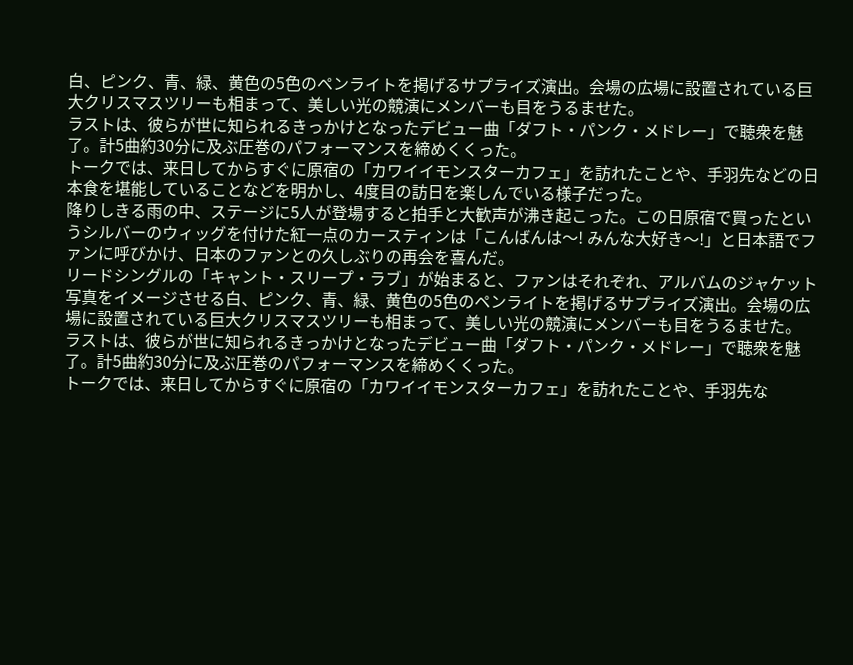白、ピンク、青、緑、黄色の5色のペンライトを掲げるサプライズ演出。会場の広場に設置されている巨大クリスマスツリーも相まって、美しい光の競演にメンバーも目をうるませた。
ラストは、彼らが世に知られるきっかけとなったデビュー曲「ダフト・パンク・メドレー」で聴衆を魅了。計5曲約30分に及ぶ圧巻のパフォーマンスを締めくくった。
トークでは、来日してからすぐに原宿の「カワイイモンスターカフェ」を訪れたことや、手羽先などの日本食を堪能していることなどを明かし、4度目の訪日を楽しんでいる様子だった。
降りしきる雨の中、ステージに5人が登場すると拍手と大歓声が沸き起こった。この日原宿で買ったというシルバーのウィッグを付けた紅一点のカースティンは「こんばんは〜! みんな大好き〜!」と日本語でファンに呼びかけ、日本のファンとの久しぶりの再会を喜んだ。
リードシングルの「キャント・スリープ・ラブ」が始まると、ファンはそれぞれ、アルバムのジャケット写真をイメージさせる白、ピンク、青、緑、黄色の5色のペンライトを掲げるサプライズ演出。会場の広場に設置されている巨大クリスマスツリーも相まって、美しい光の競演にメンバーも目をうるませた。
ラストは、彼らが世に知られるきっかけとなったデビュー曲「ダフト・パンク・メドレー」で聴衆を魅了。計5曲約30分に及ぶ圧巻のパフォーマンスを締めくくった。
トークでは、来日してからすぐに原宿の「カワイイモンスターカフェ」を訪れたことや、手羽先な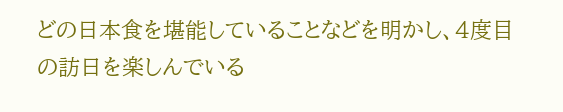どの日本食を堪能していることなどを明かし、4度目の訪日を楽しんでいる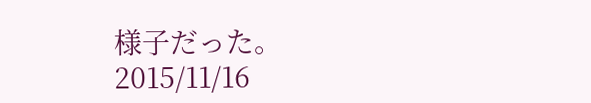様子だった。
2015/11/16